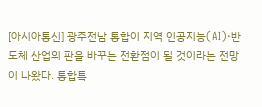[아시아통신] 광주전남 통합이 지역 인공지능(AI)·반도체 산업의 판을 바꾸는 전환점이 될 것이라는 전망이 나왔다. 통합특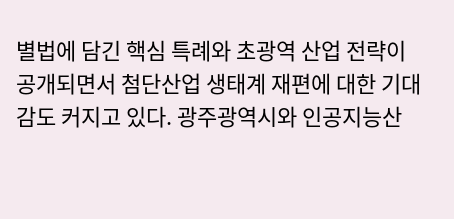별법에 담긴 핵심 특례와 초광역 산업 전략이 공개되면서 첨단산업 생태계 재편에 대한 기대감도 커지고 있다. 광주광역시와 인공지능산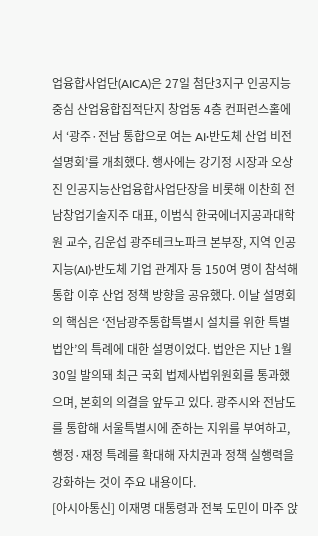업융합사업단(AICA)은 27일 첨단3지구 인공지능 중심 산업융합집적단지 창업동 4층 컨퍼런스홀에서 ‘광주·전남 통합으로 여는 AI·반도체 산업 비전 설명회’를 개최했다. 행사에는 강기정 시장과 오상진 인공지능산업융합사업단장을 비롯해 이찬희 전남창업기술지주 대표, 이범식 한국에너지공과대학원 교수, 김운섭 광주테크노파크 본부장, 지역 인공지능(AI)·반도체 기업 관계자 등 150여 명이 참석해 통합 이후 산업 정책 방향을 공유했다. 이날 설명회의 핵심은 ‘전남광주통합특별시 설치를 위한 특별법안’의 특례에 대한 설명이었다. 법안은 지난 1월30일 발의돼 최근 국회 법제사법위원회를 통과했으며, 본회의 의결을 앞두고 있다. 광주시와 전남도를 통합해 서울특별시에 준하는 지위를 부여하고, 행정·재정 특례를 확대해 자치권과 정책 실행력을 강화하는 것이 주요 내용이다.
[아시아통신] 이재명 대통령과 전북 도민이 마주 앉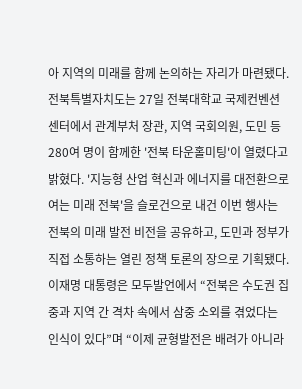아 지역의 미래를 함께 논의하는 자리가 마련됐다. 전북특별자치도는 27일 전북대학교 국제컨벤션센터에서 관계부처 장관, 지역 국회의원, 도민 등 280여 명이 함께한 '전북 타운홀미팅'이 열렸다고 밝혔다. '지능형 산업 혁신과 에너지를 대전환으로 여는 미래 전북'을 슬로건으로 내건 이번 행사는 전북의 미래 발전 비전을 공유하고, 도민과 정부가 직접 소통하는 열린 정책 토론의 장으로 기획됐다. 이재명 대통령은 모두발언에서 “전북은 수도권 집중과 지역 간 격차 속에서 삼중 소외를 겪었다는 인식이 있다”며 “이제 균형발전은 배려가 아니라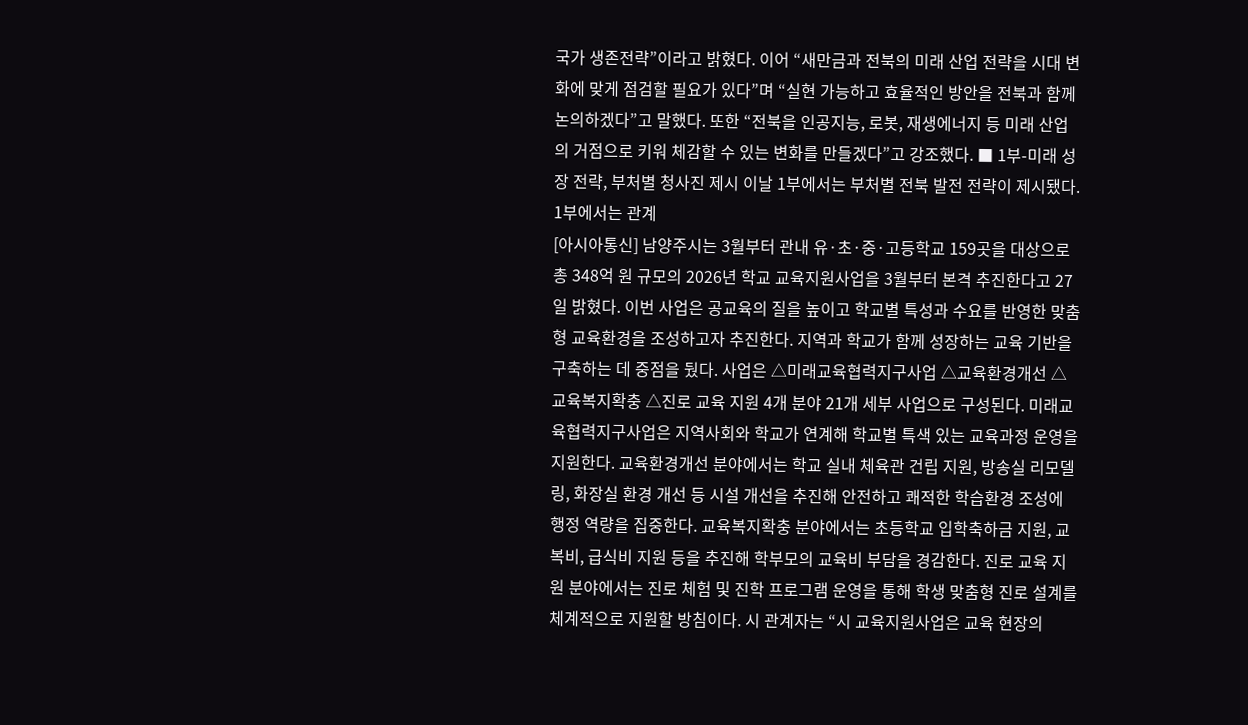국가 생존전략”이라고 밝혔다. 이어 “새만금과 전북의 미래 산업 전략을 시대 변화에 맞게 점검할 필요가 있다”며 “실현 가능하고 효율적인 방안을 전북과 함께 논의하겠다”고 말했다. 또한 “전북을 인공지능, 로봇, 재생에너지 등 미래 산업의 거점으로 키워 체감할 수 있는 변화를 만들겠다”고 강조했다. ■ 1부-미래 성장 전략, 부처별 청사진 제시 이날 1부에서는 부처별 전북 발전 전략이 제시됐다. 1부에서는 관계
[아시아통신] 남양주시는 3월부터 관내 유·초·중·고등학교 159곳을 대상으로 총 348억 원 규모의 2026년 학교 교육지원사업을 3월부터 본격 추진한다고 27일 밝혔다. 이번 사업은 공교육의 질을 높이고 학교별 특성과 수요를 반영한 맞춤형 교육환경을 조성하고자 추진한다. 지역과 학교가 함께 성장하는 교육 기반을 구축하는 데 중점을 뒀다. 사업은 △미래교육협력지구사업 △교육환경개선 △교육복지확충 △진로 교육 지원 4개 분야 21개 세부 사업으로 구성된다. 미래교육협력지구사업은 지역사회와 학교가 연계해 학교별 특색 있는 교육과정 운영을 지원한다. 교육환경개선 분야에서는 학교 실내 체육관 건립 지원, 방송실 리모델링, 화장실 환경 개선 등 시설 개선을 추진해 안전하고 쾌적한 학습환경 조성에 행정 역량을 집중한다. 교육복지확충 분야에서는 초등학교 입학축하금 지원, 교복비, 급식비 지원 등을 추진해 학부모의 교육비 부담을 경감한다. 진로 교육 지원 분야에서는 진로 체험 및 진학 프로그램 운영을 통해 학생 맞춤형 진로 설계를 체계적으로 지원할 방침이다. 시 관계자는 “시 교육지원사업은 교육 현장의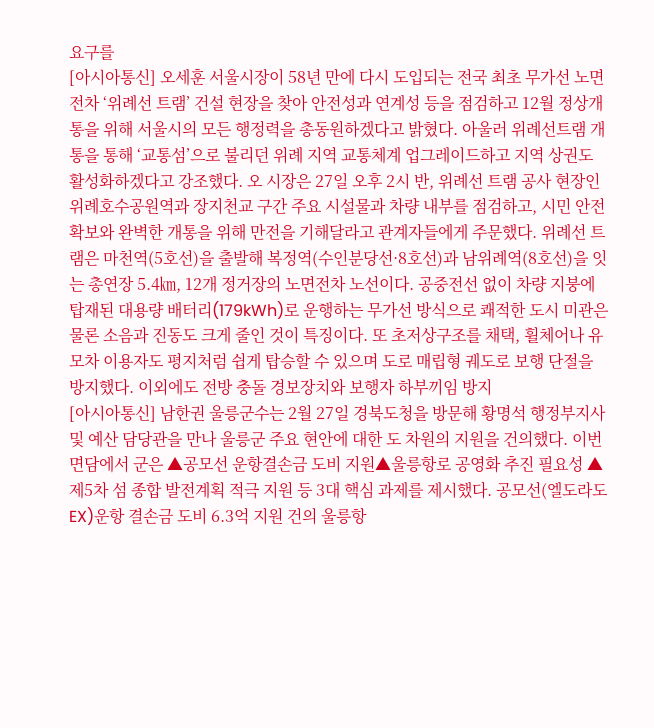요구를
[아시아통신] 오세훈 서울시장이 58년 만에 다시 도입되는 전국 최초 무가선 노면전차 ‘위례선 트램’ 건설 현장을 찾아 안전성과 연계성 등을 점검하고 12월 정상개통을 위해 서울시의 모든 행정력을 총동원하겠다고 밝혔다. 아울러 위례선트램 개통을 통해 ‘교통섬’으로 불리던 위례 지역 교통체계 업그레이드하고 지역 상권도 활성화하겠다고 강조했다. 오 시장은 27일 오후 2시 반, 위례선 트램 공사 현장인 위례호수공원역과 장지천교 구간 주요 시설물과 차량 내부를 점검하고, 시민 안전 확보와 완벽한 개통을 위해 만전을 기해달라고 관계자들에게 주문했다. 위례선 트램은 마천역(5호선)을 출발해 복정역(수인분당선·8호선)과 남위례역(8호선)을 잇는 총연장 5.4㎞, 12개 정거장의 노면전차 노선이다. 공중전선 없이 차량 지붕에 탑재된 대용량 배터리(179kWh)로 운행하는 무가선 방식으로 쾌적한 도시 미관은 물론 소음과 진동도 크게 줄인 것이 특징이다. 또 초저상구조를 채택, 휠체어나 유모차 이용자도 평지처럼 쉽게 탑승할 수 있으며 도로 매립형 궤도로 보행 단절을 방지했다. 이외에도 전방 충돌 경보장치와 보행자 하부끼임 방지
[아시아통신] 남한권 울릉군수는 2월 27일 경북도청을 방문해 황명석 행정부지사 및 예산 담당관을 만나 울릉군 주요 현안에 대한 도 차원의 지원을 건의했다. 이번 면담에서 군은 ▲공모선 운항결손금 도비 지원▲울릉항로 공영화 추진 필요성 ▲제5차 섬 종합 발전계획 적극 지원 등 3대 핵심 과제를 제시했다. 공모선(엘도라도EX)운항 결손금 도비 6.3억 지원 건의 울릉항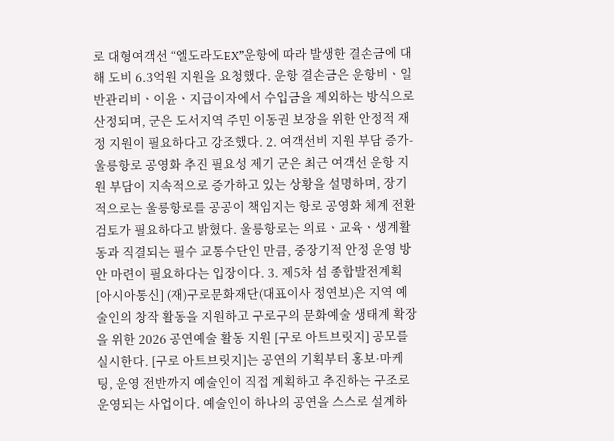로 대형여객선 “엘도라도EX”운항에 따라 발생한 결손금에 대해 도비 6.3억원 지원을 요청했다. 운항 결손금은 운항비ㆍ일반관리비ㆍ이윤ㆍ지급이자에서 수입금을 제외하는 방식으로 산정되며, 군은 도서지역 주민 이동권 보장을 위한 안정적 재정 지원이 필요하다고 강조했다. 2. 여객선비 지원 부담 증가- 울릉항로 공영화 추진 필요성 제기 군은 최근 여객선 운항 지원 부담이 지속적으로 증가하고 있는 상황을 설명하며, 장기적으로는 울릉항로를 공공이 책임지는 항로 공영화 체계 전환 검토가 필요하다고 밝혔다. 울릉항로는 의료ㆍ교육ㆍ생계활동과 직결되는 필수 교통수단인 만큼, 중장기적 안정 운영 방안 마련이 필요하다는 입장이다. 3. 제5차 섬 종합발전계획
[아시아통신] (재)구로문화재단(대표이사 정연보)은 지역 예술인의 창작 활동을 지원하고 구로구의 문화예술 생태계 확장을 위한 2026 공연예술 활동 지원 [구로 아트브릿지] 공모를 실시한다. [구로 아트브릿지]는 공연의 기획부터 홍보·마케팅, 운영 전반까지 예술인이 직접 계획하고 추진하는 구조로 운영되는 사업이다. 예술인이 하나의 공연을 스스로 설계하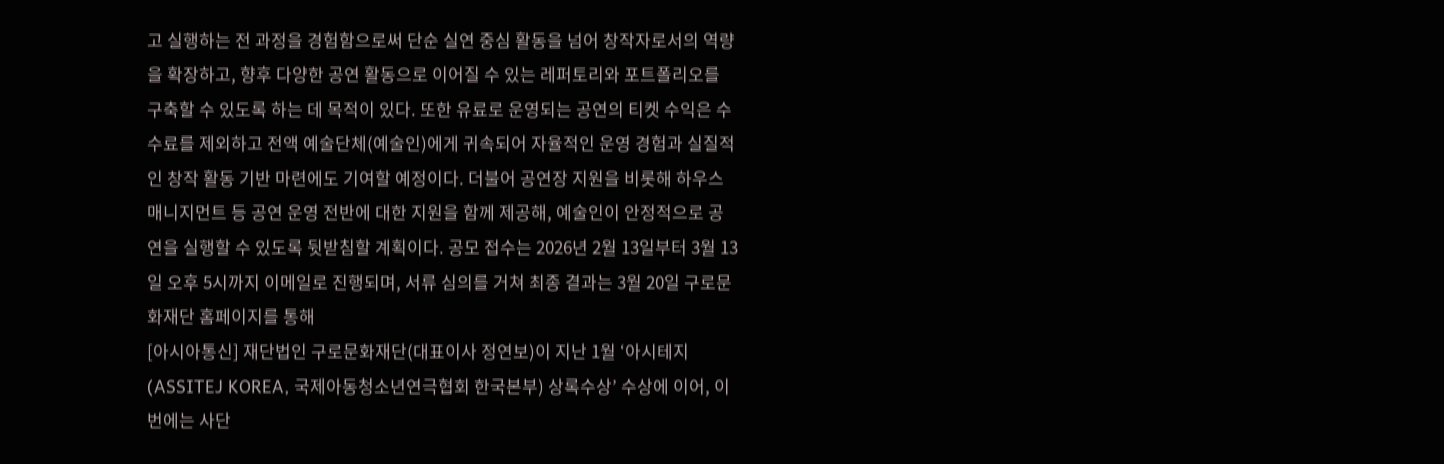고 실행하는 전 과정을 경험함으로써 단순 실연 중심 활동을 넘어 창작자로서의 역량을 확장하고, 향후 다양한 공연 활동으로 이어질 수 있는 레퍼토리와 포트폴리오를 구축할 수 있도록 하는 데 목적이 있다. 또한 유료로 운영되는 공연의 티켓 수익은 수수료를 제외하고 전액 예술단체(예술인)에게 귀속되어 자율적인 운영 경험과 실질적인 창작 활동 기반 마련에도 기여할 예정이다. 더불어 공연장 지원을 비롯해 하우스매니지먼트 등 공연 운영 전반에 대한 지원을 함께 제공해, 예술인이 안정적으로 공연을 실행할 수 있도록 뒷받침할 계획이다. 공모 접수는 2026년 2월 13일부터 3월 13일 오후 5시까지 이메일로 진행되며, 서류 심의를 거쳐 최종 결과는 3월 20일 구로문화재단 홈페이지를 통해
[아시아통신] 재단법인 구로문화재단(대표이사 정연보)이 지난 1월 ‘아시테지(ASSITEJ KOREA, 국제아동청소년연극협회 한국본부) 상록수상’ 수상에 이어, 이번에는 사단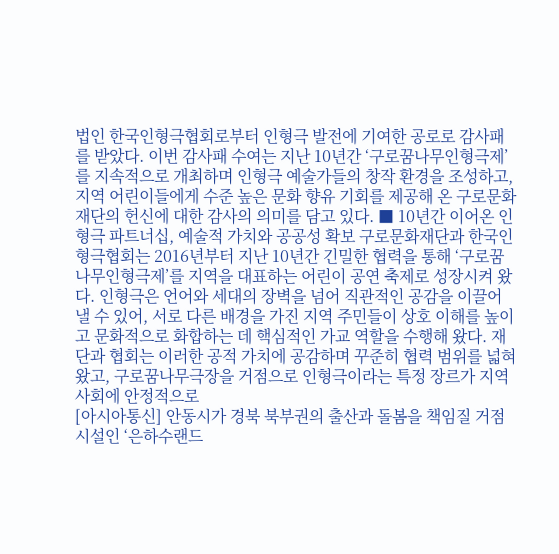법인 한국인형극협회로부터 인형극 발전에 기여한 공로로 감사패를 받았다. 이번 감사패 수여는 지난 10년간 ‘구로꿈나무인형극제’를 지속적으로 개최하며 인형극 예술가들의 창작 환경을 조성하고, 지역 어린이들에게 수준 높은 문화 향유 기회를 제공해 온 구로문화재단의 헌신에 대한 감사의 의미를 담고 있다. ■ 10년간 이어온 인형극 파트너십, 예술적 가치와 공공성 확보 구로문화재단과 한국인형극협회는 2016년부터 지난 10년간 긴밀한 협력을 통해 ‘구로꿈나무인형극제’를 지역을 대표하는 어린이 공연 축제로 성장시켜 왔다. 인형극은 언어와 세대의 장벽을 넘어 직관적인 공감을 이끌어낼 수 있어, 서로 다른 배경을 가진 지역 주민들이 상호 이해를 높이고 문화적으로 화합하는 데 핵심적인 가교 역할을 수행해 왔다. 재단과 협회는 이러한 공적 가치에 공감하며 꾸준히 협력 범위를 넓혀왔고, 구로꿈나무극장을 거점으로 인형극이라는 특정 장르가 지역 사회에 안정적으로
[아시아통신] 안동시가 경북 북부권의 출산과 돌봄을 책임질 거점 시설인 ‘은하수랜드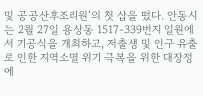및 공공산후조리원’의 첫 삽을 떴다. 안동시는 2월 27일 용상동 1517-339번지 일원에서 기공식을 개최하고, 저출생 및 인구 유출로 인한 지역소멸 위기 극복을 위한 대장정에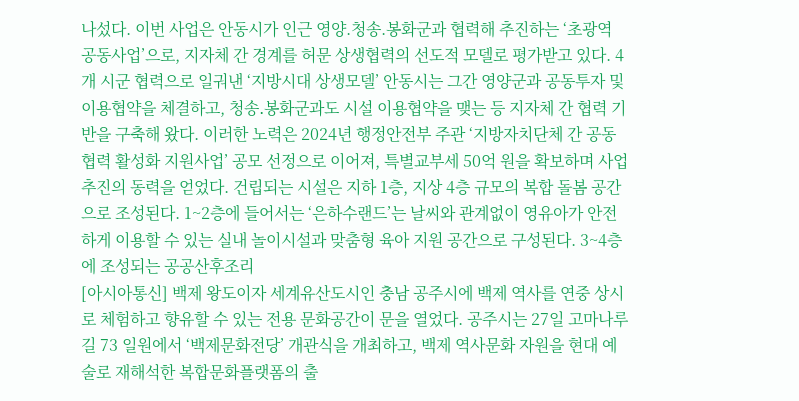나섰다. 이번 사업은 안동시가 인근 영양.청송.봉화군과 협력해 추진하는 ‘초광역 공동사업’으로, 지자체 간 경계를 허문 상생협력의 선도적 모델로 평가받고 있다. 4개 시군 협력으로 일궈낸 ‘지방시대 상생모델’ 안동시는 그간 영양군과 공동투자 및 이용협약을 체결하고, 청송․봉화군과도 시설 이용협약을 맺는 등 지자체 간 협력 기반을 구축해 왔다. 이러한 노력은 2024년 행정안전부 주관 ‘지방자치단체 간 공동협력 활성화 지원사업’ 공모 선정으로 이어져, 특별교부세 50억 원을 확보하며 사업 추진의 동력을 얻었다. 건립되는 시설은 지하 1층, 지상 4층 규모의 복합 돌봄 공간으로 조성된다. 1~2층에 들어서는 ‘은하수랜드’는 날씨와 관계없이 영유아가 안전하게 이용할 수 있는 실내 놀이시설과 맞춤형 육아 지원 공간으로 구성된다. 3~4층에 조성되는 공공산후조리
[아시아통신] 백제 왕도이자 세계유산도시인 충남 공주시에 백제 역사를 연중 상시로 체험하고 향유할 수 있는 전용 문화공간이 문을 열었다. 공주시는 27일 고마나루길 73 일원에서 ‘백제문화전당’ 개관식을 개최하고, 백제 역사문화 자원을 현대 예술로 재해석한 복합문화플랫폼의 출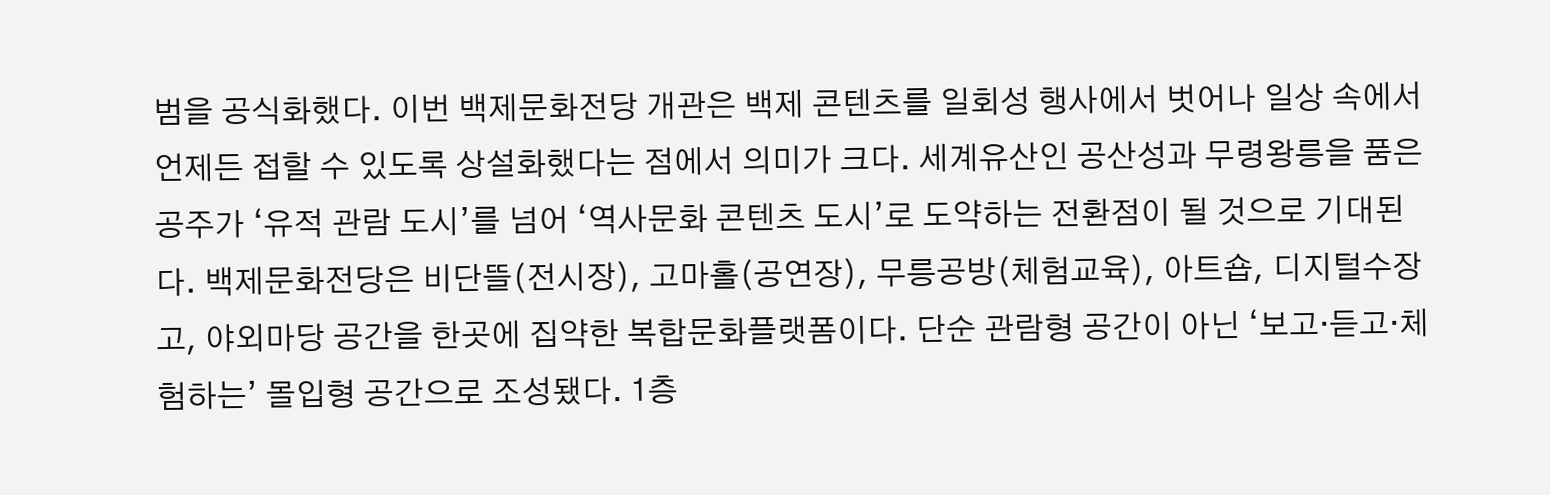범을 공식화했다. 이번 백제문화전당 개관은 백제 콘텐츠를 일회성 행사에서 벗어나 일상 속에서 언제든 접할 수 있도록 상설화했다는 점에서 의미가 크다. 세계유산인 공산성과 무령왕릉을 품은 공주가 ‘유적 관람 도시’를 넘어 ‘역사문화 콘텐츠 도시’로 도약하는 전환점이 될 것으로 기대된다. 백제문화전당은 비단뜰(전시장), 고마홀(공연장), 무릉공방(체험교육), 아트숍, 디지털수장고, 야외마당 공간을 한곳에 집약한 복합문화플랫폼이다. 단순 관람형 공간이 아닌 ‘보고·듣고·체험하는’ 몰입형 공간으로 조성됐다. 1층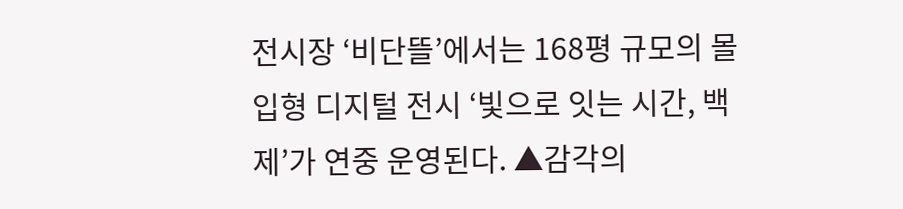전시장 ‘비단뜰’에서는 168평 규모의 몰입형 디지털 전시 ‘빛으로 잇는 시간, 백제’가 연중 운영된다. ▲감각의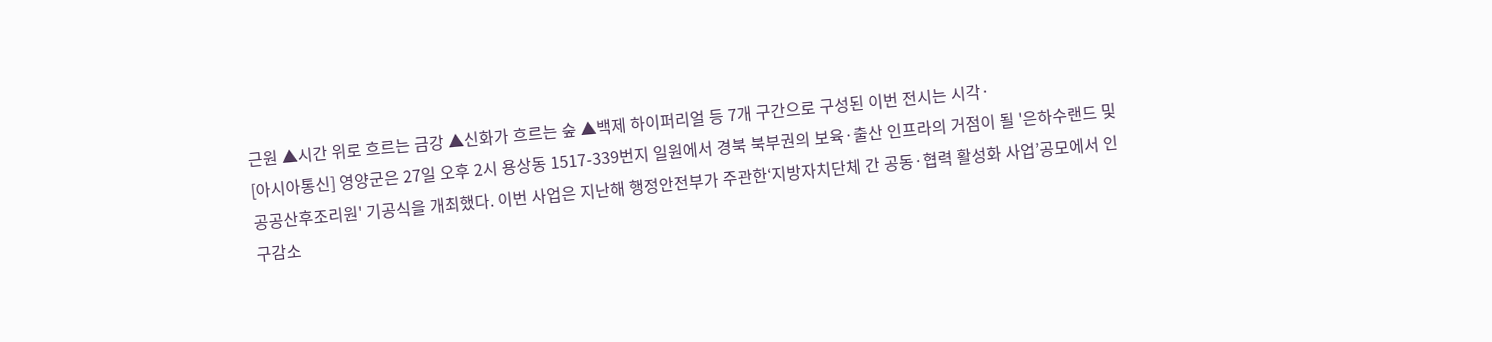근원 ▲시간 위로 흐르는 금강 ▲신화가 흐르는 숲 ▲백제 하이퍼리얼 등 7개 구간으로 구성된 이번 전시는 시각·
[아시아통신] 영양군은 27일 오후 2시 용상동 1517-339번지 일원에서 경북 북부권의 보육·출산 인프라의 거점이 될 '은하수랜드 및 공공산후조리원' 기공식을 개최했다. 이번 사업은 지난해 행정안전부가 주관한‘지방자치단체 간 공동·협력 활성화 사업’공모에서 인구감소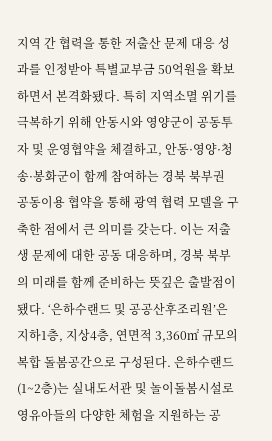지역 간 협력을 통한 저출산 문제 대응 성과를 인정받아 특별교부금 50억원을 확보하면서 본격화됐다. 특히 지역소멸 위기를 극복하기 위해 안동시와 영양군이 공동투자 및 운영협약을 체결하고, 안동·영양·청송·봉화군이 함께 참여하는 경북 북부권 공동이용 협약을 통해 광역 협력 모델을 구축한 점에서 큰 의미를 갖는다. 이는 저출생 문제에 대한 공동 대응하며, 경북 북부의 미래를 함께 준비하는 뜻깊은 출발점이 됐다. ‘은하수랜드 및 공공산후조리원’은 지하1층, 지상4층, 연면적 3,360㎡ 규모의 복합 돌봄공간으로 구성된다. 은하수랜드(1~2층)는 실내도서관 및 놀이돌봄시설로 영유아들의 다양한 체험을 지원하는 공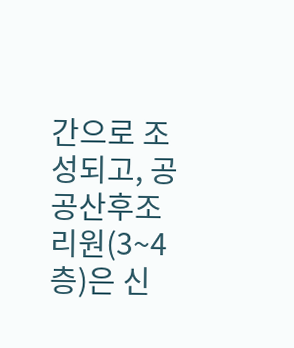간으로 조성되고, 공공산후조리원(3~4층)은 신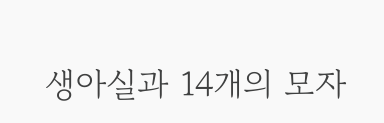생아실과 14개의 모자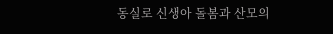동실로 신생아 돌봄과 산모의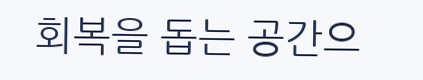회복을 돕는 공간으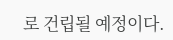로 건립될 예정이다.